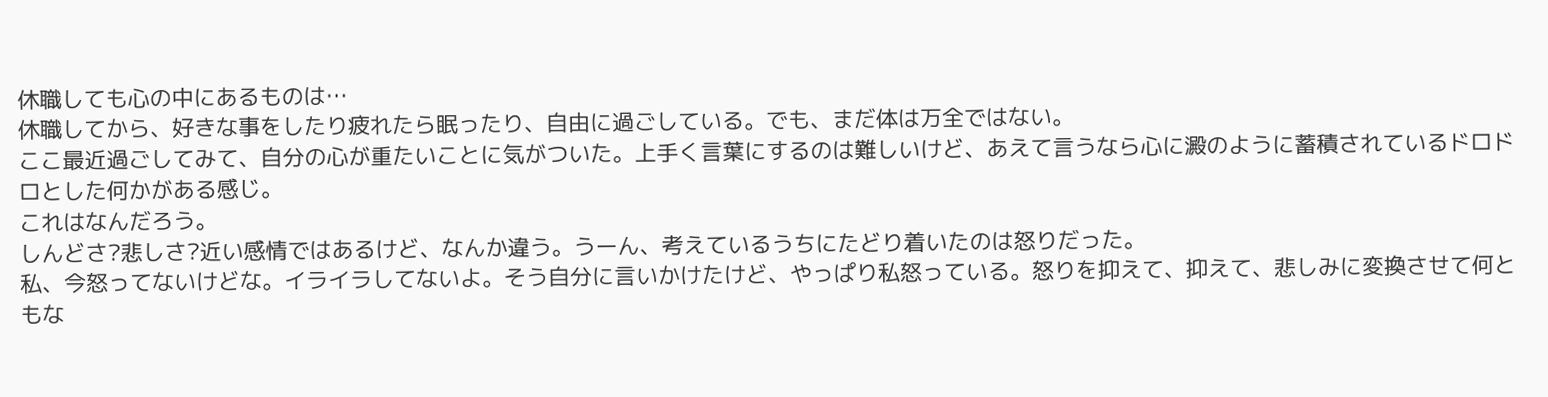休職しても心の中にあるものは…
休職してから、好きな事をしたり疲れたら眠ったり、自由に過ごしている。でも、まだ体は万全ではない。
ここ最近過ごしてみて、自分の心が重たいことに気がついた。上手く言葉にするのは難しいけど、あえて言うなら心に澱のように蓄積されているドロドロとした何かがある感じ。
これはなんだろう。
しんどさ?悲しさ?近い感情ではあるけど、なんか違う。うーん、考えているうちにたどり着いたのは怒りだった。
私、今怒ってないけどな。イライラしてないよ。そう自分に言いかけたけど、やっぱり私怒っている。怒りを抑えて、抑えて、悲しみに変換させて何ともな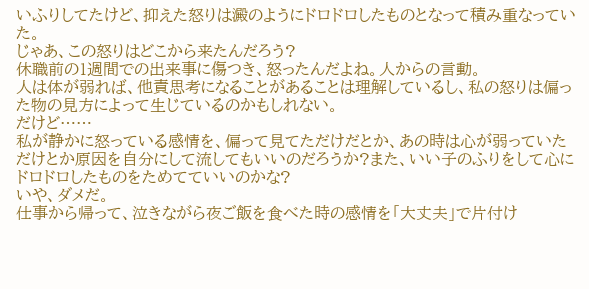いふりしてたけど、抑えた怒りは澱のようにドロドロしたものとなって積み重なっていた。
じゃあ、この怒りはどこから来たんだろう?
休職前の1週間での出来事に傷つき、怒ったんだよね。人からの言動。
人は体が弱れば、他責思考になることがあることは理解しているし、私の怒りは偏った物の見方によって生じているのかもしれない。
だけど……
私が静かに怒っている感情を、偏って見てただけだとか、あの時は心が弱っていただけとか原因を自分にして流してもいいのだろうか?また、いい子のふりをして心にドロドロしたものをためてていいのかな?
いや、ダメだ。
仕事から帰って、泣きながら夜ご飯を食べた時の感情を「大丈夫」で片付け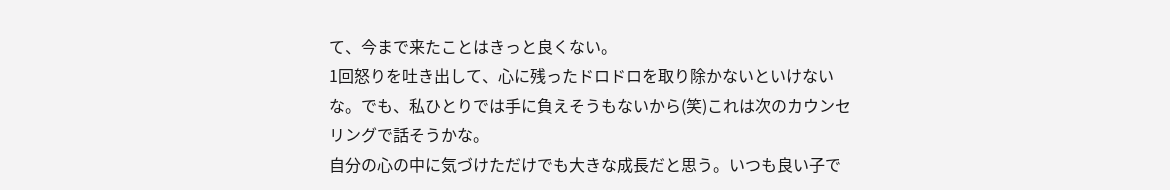て、今まで来たことはきっと良くない。
1回怒りを吐き出して、心に残ったドロドロを取り除かないといけないな。でも、私ひとりでは手に負えそうもないから(笑)これは次のカウンセリングで話そうかな。
自分の心の中に気づけただけでも大きな成長だと思う。いつも良い子で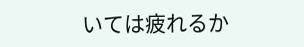いては疲れるか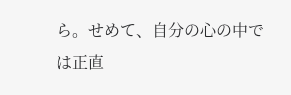ら。せめて、自分の心の中では正直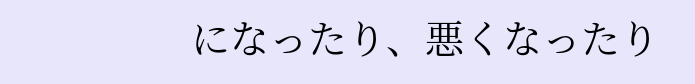になったり、悪くなったり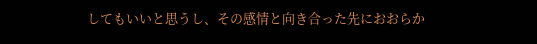してもいいと思うし、その感情と向き合った先におおらか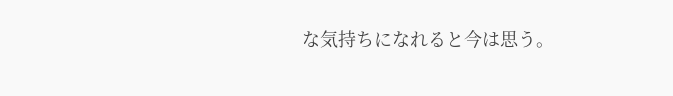な気持ちになれると今は思う。